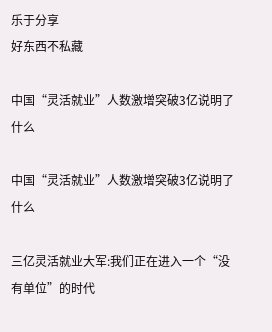乐于分享
好东西不私藏

中国“灵活就业”人数激增突破3亿说明了什么

中国“灵活就业”人数激增突破3亿说明了什么

三亿灵活就业大军:我们正在进入一个“没有单位”的时代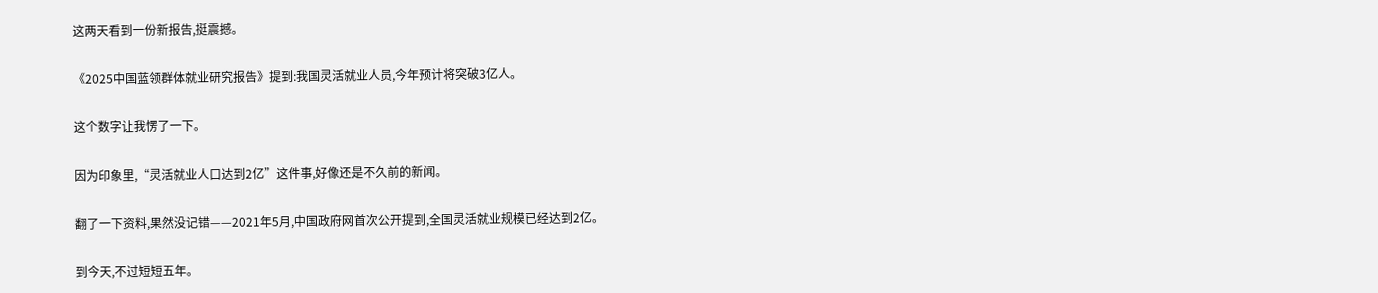这两天看到一份新报告,挺震撼。

《2025中国蓝领群体就业研究报告》提到:我国灵活就业人员,今年预计将突破3亿人。

这个数字让我愣了一下。

因为印象里,“灵活就业人口达到2亿”这件事,好像还是不久前的新闻。

翻了一下资料,果然没记错——2021年5月,中国政府网首次公开提到,全国灵活就业规模已经达到2亿。

到今天,不过短短五年。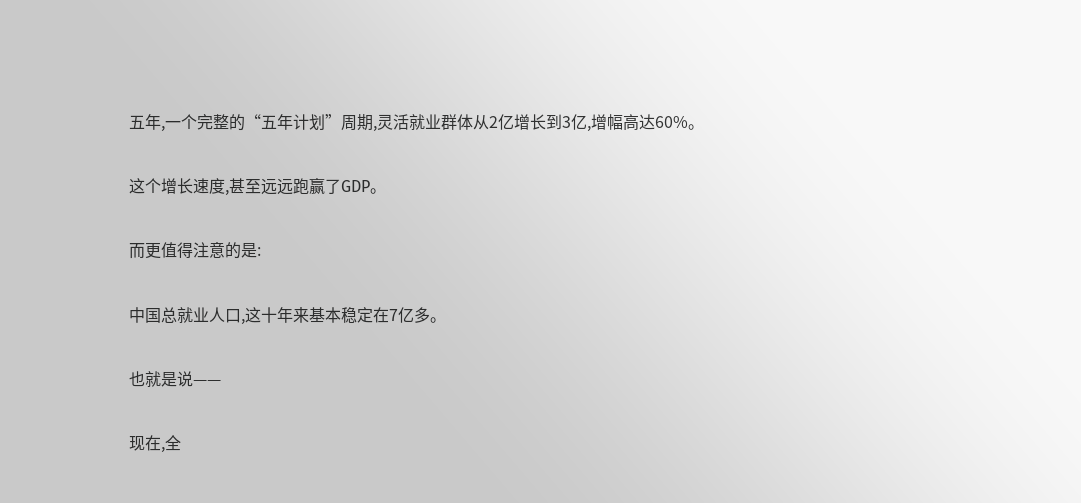五年,一个完整的“五年计划”周期,灵活就业群体从2亿增长到3亿,增幅高达60%。

这个增长速度,甚至远远跑赢了GDP。

而更值得注意的是:

中国总就业人口,这十年来基本稳定在7亿多。

也就是说——

现在,全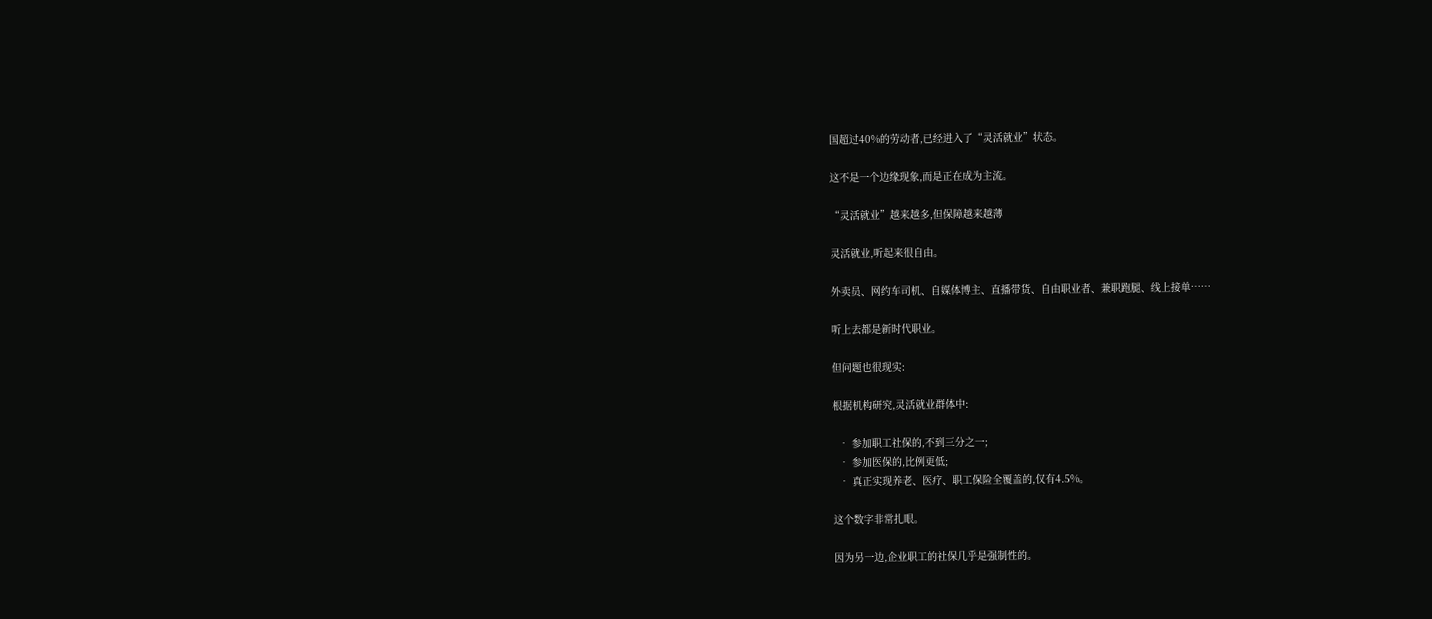国超过40%的劳动者,已经进入了“灵活就业”状态。

这不是一个边缘现象,而是正在成为主流。

“灵活就业”越来越多,但保障越来越薄

灵活就业,听起来很自由。

外卖员、网约车司机、自媒体博主、直播带货、自由职业者、兼职跑腿、线上接单……

听上去都是新时代职业。

但问题也很现实:

根据机构研究,灵活就业群体中:

  • 参加职工社保的,不到三分之一;
  • 参加医保的,比例更低;
  • 真正实现养老、医疗、职工保险全覆盖的,仅有4.5%。

这个数字非常扎眼。

因为另一边,企业职工的社保几乎是强制性的。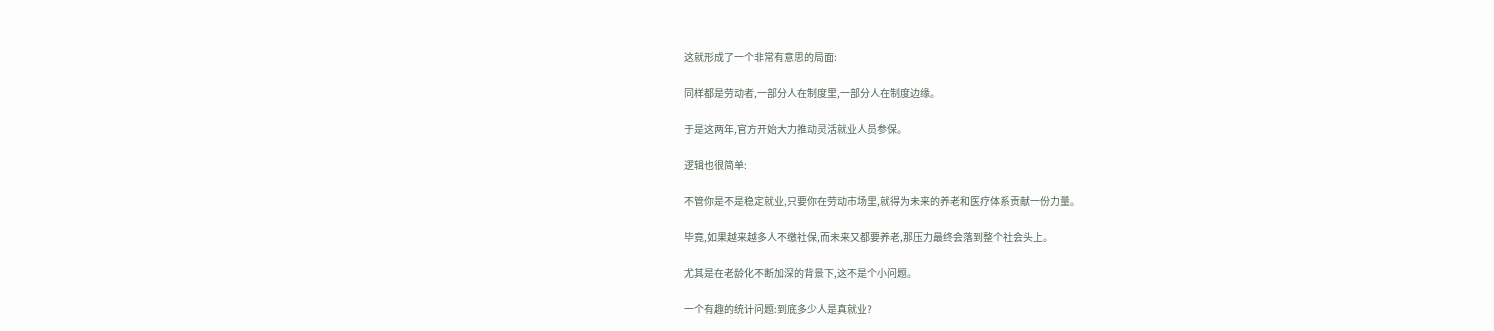这就形成了一个非常有意思的局面:

同样都是劳动者,一部分人在制度里,一部分人在制度边缘。

于是这两年,官方开始大力推动灵活就业人员参保。

逻辑也很简单:

不管你是不是稳定就业,只要你在劳动市场里,就得为未来的养老和医疗体系贡献一份力量。

毕竟,如果越来越多人不缴社保,而未来又都要养老,那压力最终会落到整个社会头上。

尤其是在老龄化不断加深的背景下,这不是个小问题。

一个有趣的统计问题:到底多少人是真就业?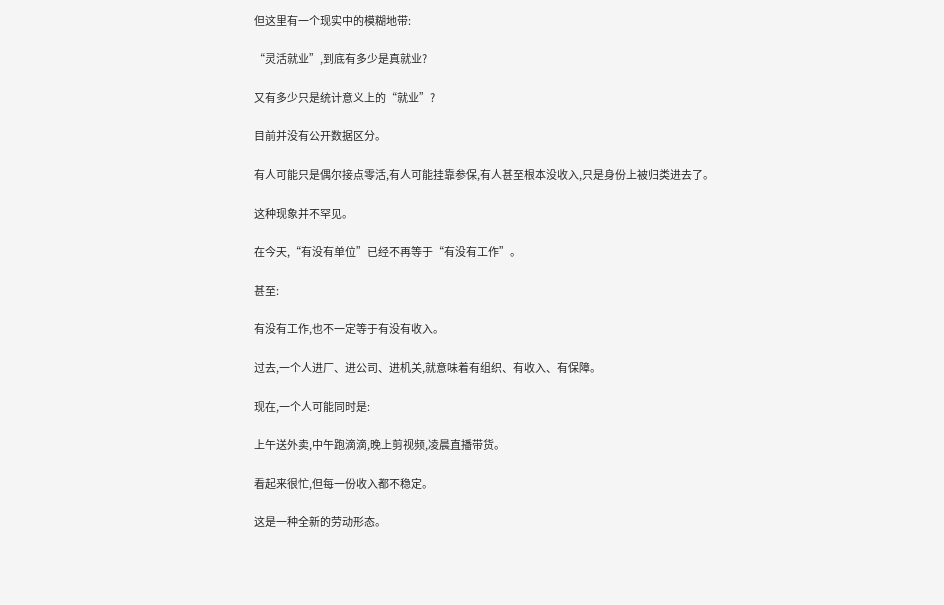但这里有一个现实中的模糊地带:

“灵活就业”,到底有多少是真就业?

又有多少只是统计意义上的“就业”?

目前并没有公开数据区分。

有人可能只是偶尔接点零活,有人可能挂靠参保,有人甚至根本没收入,只是身份上被归类进去了。

这种现象并不罕见。

在今天,“有没有单位”已经不再等于“有没有工作”。

甚至:

有没有工作,也不一定等于有没有收入。

过去,一个人进厂、进公司、进机关,就意味着有组织、有收入、有保障。

现在,一个人可能同时是:

上午送外卖,中午跑滴滴,晚上剪视频,凌晨直播带货。

看起来很忙,但每一份收入都不稳定。

这是一种全新的劳动形态。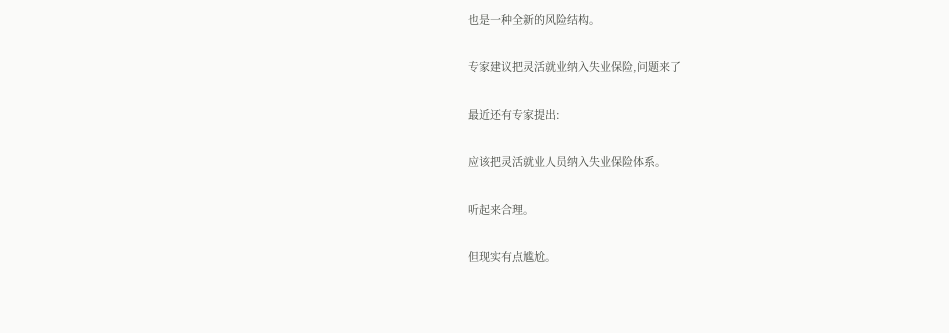也是一种全新的风险结构。

专家建议把灵活就业纳入失业保险,问题来了

最近还有专家提出:

应该把灵活就业人员纳入失业保险体系。

听起来合理。

但现实有点尴尬。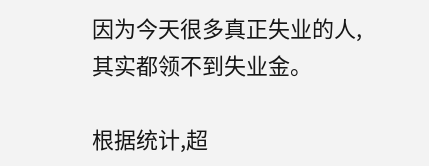因为今天很多真正失业的人,其实都领不到失业金。

根据统计,超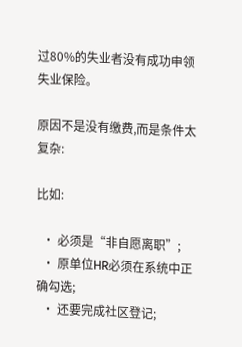过80%的失业者没有成功申领失业保险。

原因不是没有缴费,而是条件太复杂:

比如:

  • 必须是“非自愿离职”;
  • 原单位HR必须在系统中正确勾选;
  • 还要完成社区登记;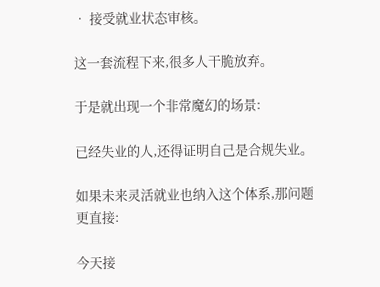• 接受就业状态审核。

这一套流程下来,很多人干脆放弃。

于是就出现一个非常魔幻的场景:

已经失业的人,还得证明自己是合规失业。

如果未来灵活就业也纳入这个体系,那问题更直接:

今天接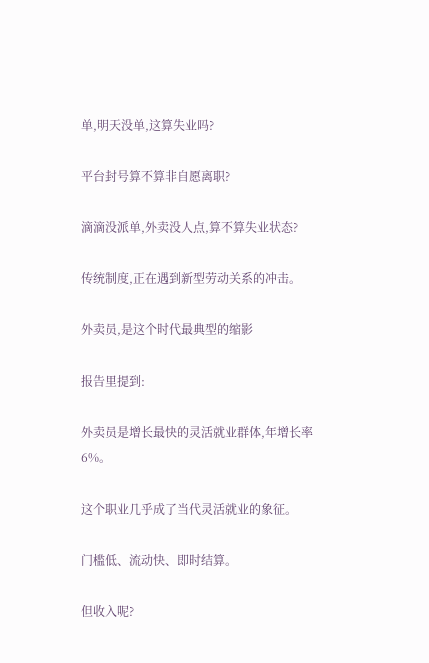单,明天没单,这算失业吗?

平台封号算不算非自愿离职?

滴滴没派单,外卖没人点,算不算失业状态?

传统制度,正在遇到新型劳动关系的冲击。

外卖员,是这个时代最典型的缩影

报告里提到:

外卖员是增长最快的灵活就业群体,年增长率6%。

这个职业几乎成了当代灵活就业的象征。

门槛低、流动快、即时结算。

但收入呢?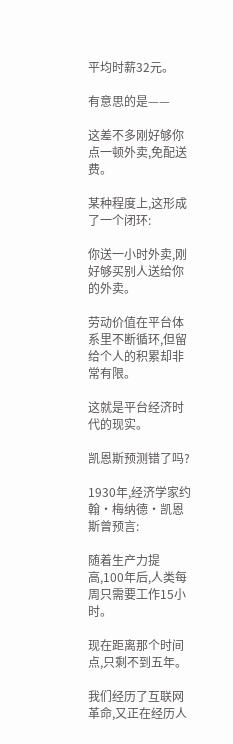平均时薪32元。

有意思的是——

这差不多刚好够你点一顿外卖,免配送费。

某种程度上,这形成了一个闭环:

你送一小时外卖,刚好够买别人送给你的外卖。

劳动价值在平台体系里不断循环,但留给个人的积累却非常有限。

这就是平台经济时代的现实。

凯恩斯预测错了吗?

1930年,经济学家约翰·梅纳德·凯恩斯曾预言:

随着生产力提高,100年后,人类每周只需要工作15小时。

现在距离那个时间点,只剩不到五年。

我们经历了互联网革命,又正在经历人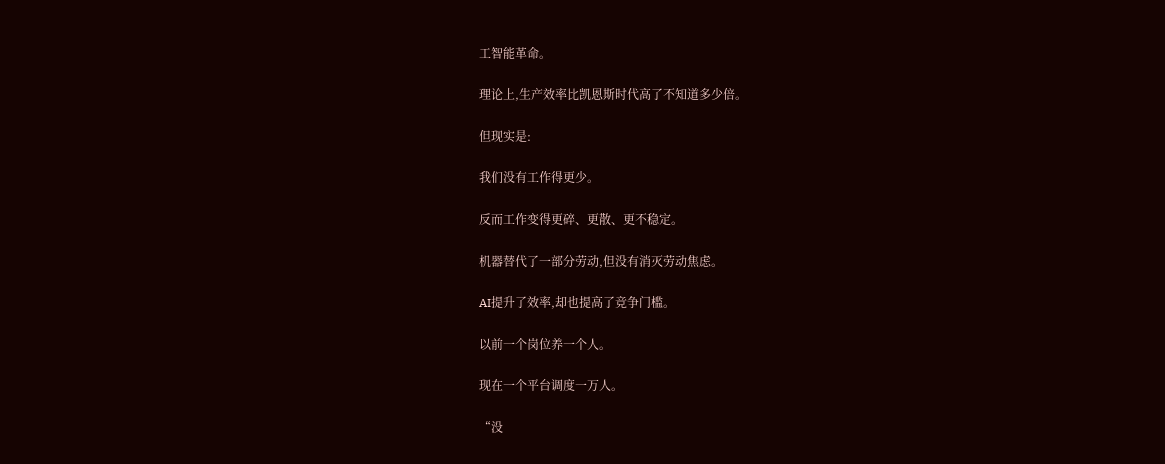工智能革命。

理论上,生产效率比凯恩斯时代高了不知道多少倍。

但现实是:

我们没有工作得更少。

反而工作变得更碎、更散、更不稳定。

机器替代了一部分劳动,但没有消灭劳动焦虑。

AI提升了效率,却也提高了竞争门槛。

以前一个岗位养一个人。

现在一个平台调度一万人。

“没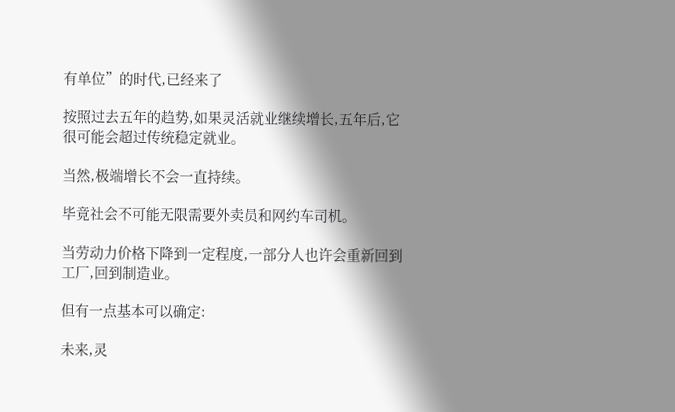有单位”的时代,已经来了

按照过去五年的趋势,如果灵活就业继续增长,五年后,它很可能会超过传统稳定就业。

当然,极端增长不会一直持续。

毕竟社会不可能无限需要外卖员和网约车司机。

当劳动力价格下降到一定程度,一部分人也许会重新回到工厂,回到制造业。

但有一点基本可以确定:

未来,灵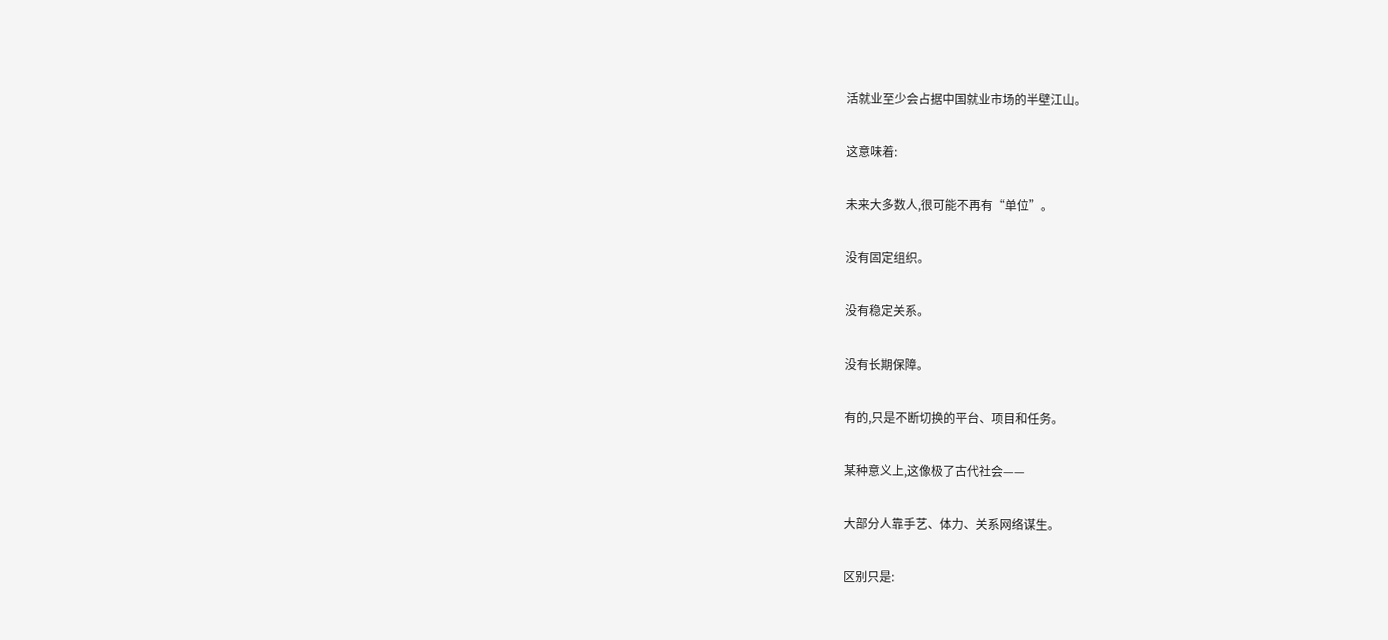活就业至少会占据中国就业市场的半壁江山。

这意味着:

未来大多数人,很可能不再有“单位”。

没有固定组织。

没有稳定关系。

没有长期保障。

有的,只是不断切换的平台、项目和任务。

某种意义上,这像极了古代社会——

大部分人靠手艺、体力、关系网络谋生。

区别只是: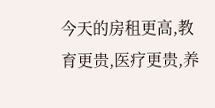今天的房租更高,教育更贵,医疗更贵,养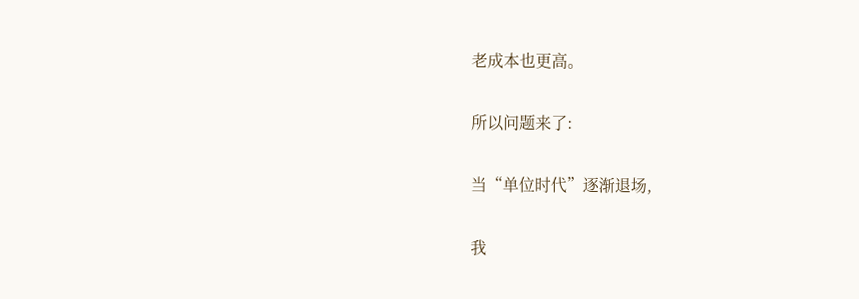老成本也更高。

所以问题来了:

当“单位时代”逐渐退场,

我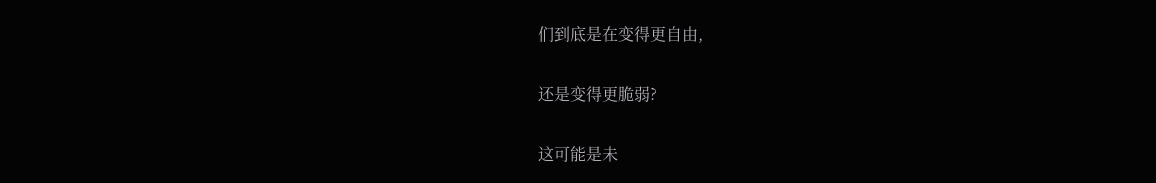们到底是在变得更自由,

还是变得更脆弱?

这可能是未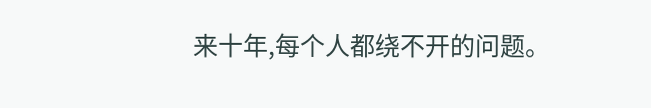来十年,每个人都绕不开的问题。